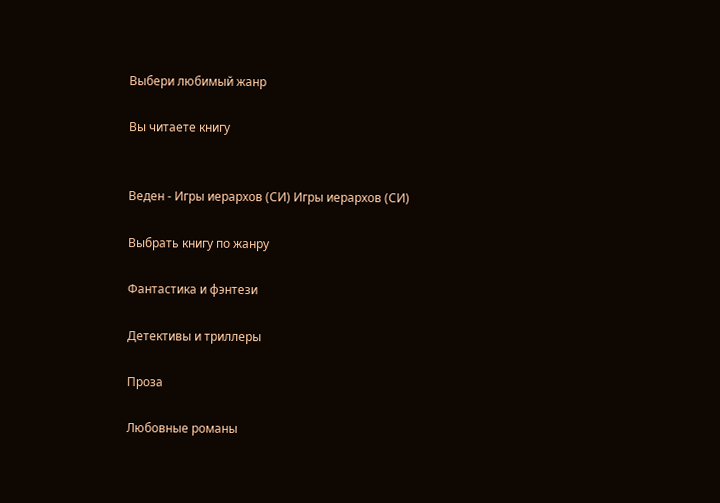Выбери любимый жанр

Вы читаете книгу


Веден - Игры иерархов (СИ) Игры иерархов (СИ)

Выбрать книгу по жанру

Фантастика и фэнтези

Детективы и триллеры

Проза

Любовные романы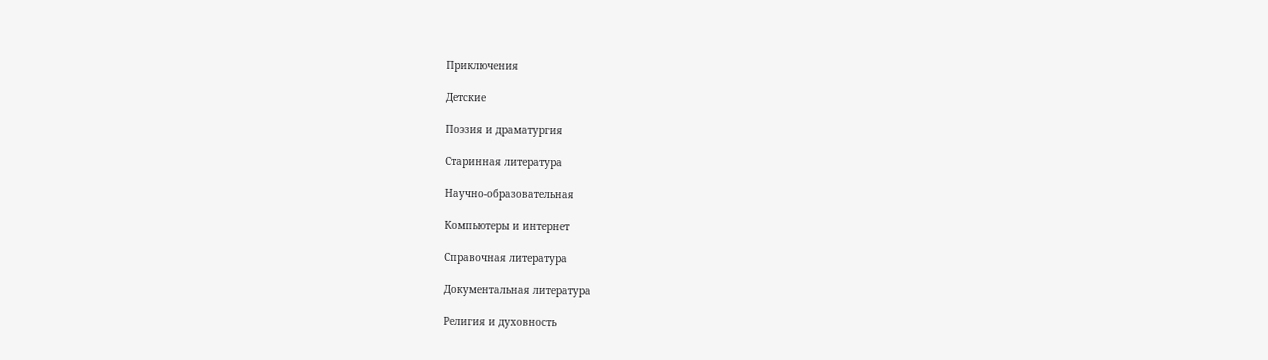Приключения

Детские

Поэзия и драматургия

Старинная литература

Научно-образовательная

Компьютеры и интернет

Справочная литература

Документальная литература

Религия и духовность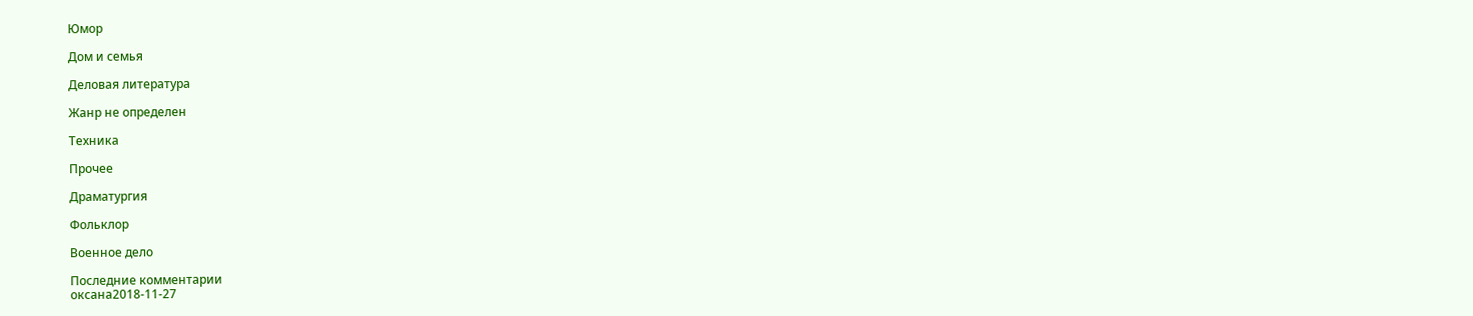Юмор

Дом и семья

Деловая литература

Жанр не определен

Техника

Прочее

Драматургия

Фольклор

Военное дело

Последние комментарии
оксана2018-11-27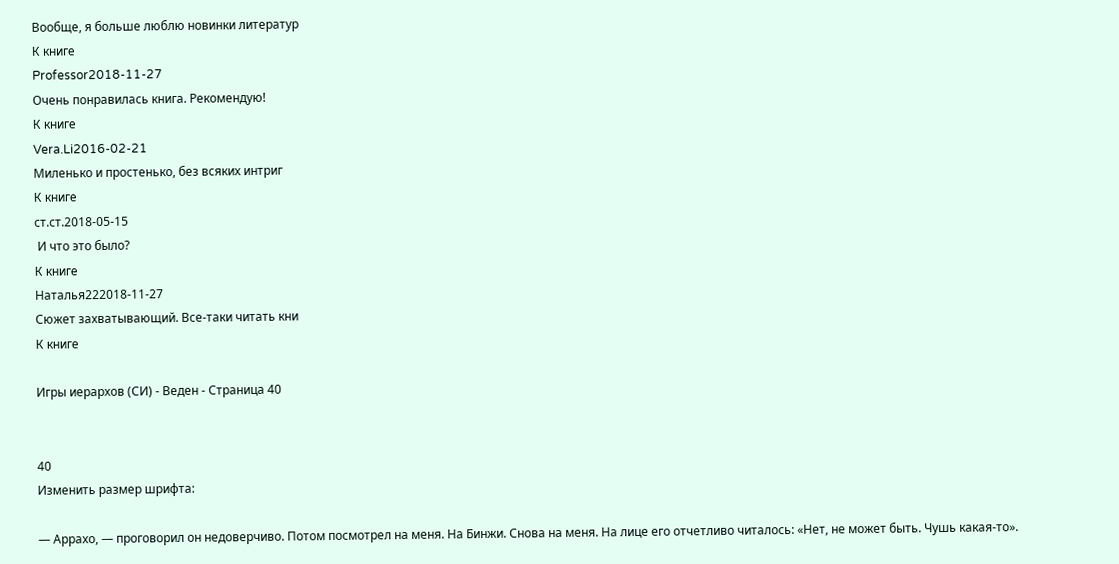Вообще, я больше люблю новинки литератур
К книге
Professor2018-11-27
Очень понравилась книга. Рекомендую!
К книге
Vera.Li2016-02-21
Миленько и простенько, без всяких интриг
К книге
ст.ст.2018-05-15
 И что это было?
К книге
Наталья222018-11-27
Сюжет захватывающий. Все-таки читать кни
К книге

Игры иерархов (СИ) - Веден - Страница 40


40
Изменить размер шрифта:

— Аррахо, — проговорил он недоверчиво. Потом посмотрел на меня. На Бинжи. Снова на меня. На лице его отчетливо читалось: «Нет, не может быть. Чушь какая-то».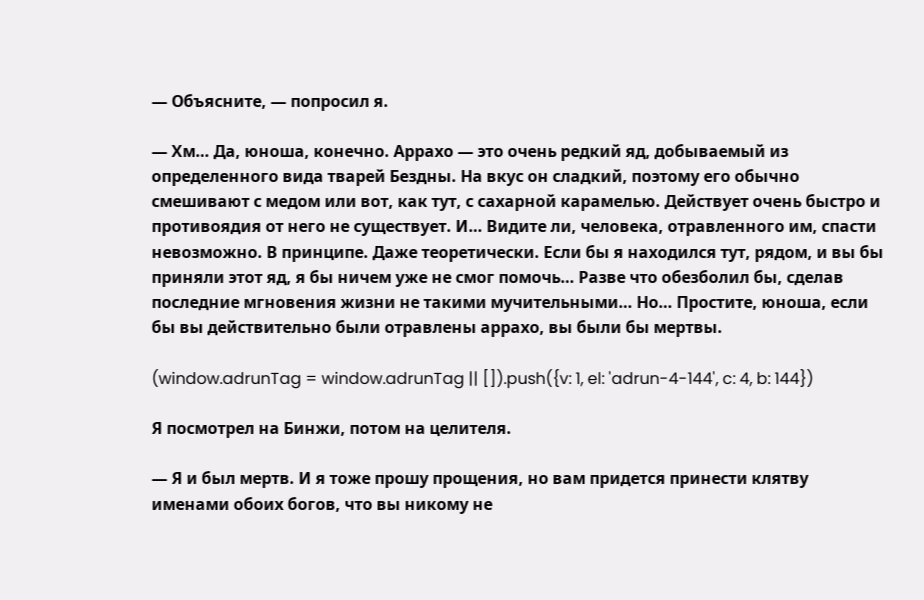— Объясните, — попросил я.

— Хм… Да, юноша, конечно. Аррахо — это очень редкий яд, добываемый из определенного вида тварей Бездны. На вкус он сладкий, поэтому его обычно смешивают с медом или вот, как тут, с сахарной карамелью. Действует очень быстро и противоядия от него не существует. И… Видите ли, человека, отравленного им, спасти невозможно. В принципе. Даже теоретически. Если бы я находился тут, рядом, и вы бы приняли этот яд, я бы ничем уже не смог помочь… Разве что обезболил бы, сделав последние мгновения жизни не такими мучительными… Но… Простите, юноша, если бы вы действительно были отравлены аррахо, вы были бы мертвы.

(window.adrunTag = window.adrunTag || []).push({v: 1, el: 'adrun-4-144', c: 4, b: 144})

Я посмотрел на Бинжи, потом на целителя.

— Я и был мертв. И я тоже прошу прощения, но вам придется принести клятву именами обоих богов, что вы никому не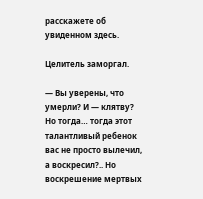расскажете об увиденном здесь.

Целитель заморгал.

— Вы уверены, что умерли? И — клятву? Но тогда… тогда этот талантливый ребенок вас не просто вылечил, а воскресил?.. Но воскрешение мертвых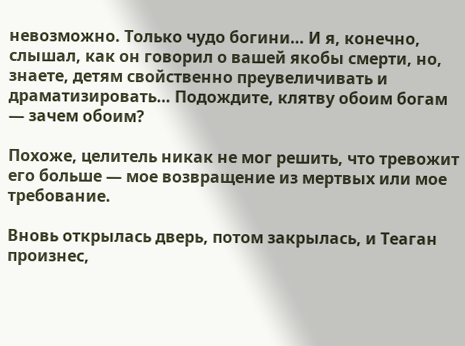невозможно. Только чудо богини… И я, конечно, слышал, как он говорил о вашей якобы смерти, но, знаете, детям свойственно преувеличивать и драматизировать… Подождите, клятву обоим богам — зачем обоим?

Похоже, целитель никак не мог решить, что тревожит его больше — мое возвращение из мертвых или мое требование.

Вновь открылась дверь, потом закрылась, и Теаган произнес,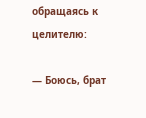обращаясь к целителю:

— Боюсь, брат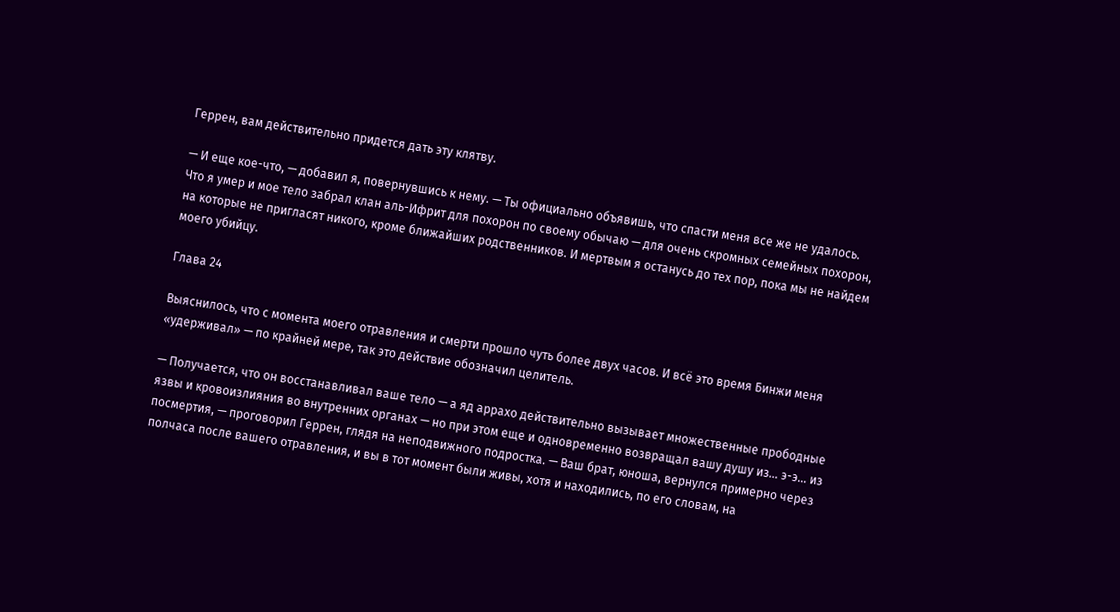Геррен, вам действительно придется дать эту клятву.

— И еще кое-что, — добавил я, повернувшись к нему. — Ты официально объявишь, что спасти меня все же не удалось. Что я умер и мое тело забрал клан аль-Ифрит для похорон по своему обычаю — для очень скромных семейных похорон, на которые не пригласят никого, кроме ближайших родственников. И мертвым я останусь до тех пор, пока мы не найдем моего убийцу.

Глава 24

Выяснилось, что с момента моего отравления и смерти прошло чуть более двух часов. И всё это время Бинжи меня «удерживал» — по крайней мере, так это действие обозначил целитель.

— Получается, что он восстанавливал ваше тело — а яд аррахо действительно вызывает множественные прободные язвы и кровоизлияния во внутренних органах — но при этом еще и одновременно возвращал вашу душу из… э-э… из посмертия, — проговорил Геррен, глядя на неподвижного подростка. — Ваш брат, юноша, вернулся примерно через полчаса после вашего отравления, и вы в тот момент были живы, хотя и находились, по его словам, на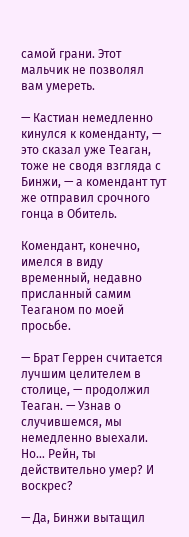самой грани. Этот мальчик не позволял вам умереть.

— Кастиан немедленно кинулся к коменданту, — это сказал уже Теаган, тоже не сводя взгляда с Бинжи, — а комендант тут же отправил срочного гонца в Обитель.

Комендант, конечно, имелся в виду временный, недавно присланный самим Теаганом по моей просьбе.

— Брат Геррен считается лучшим целителем в столице, — продолжил Теаган. — Узнав о случившемся, мы немедленно выехали. Но… Рейн, ты действительно умер? И воскрес?

— Да, Бинжи вытащил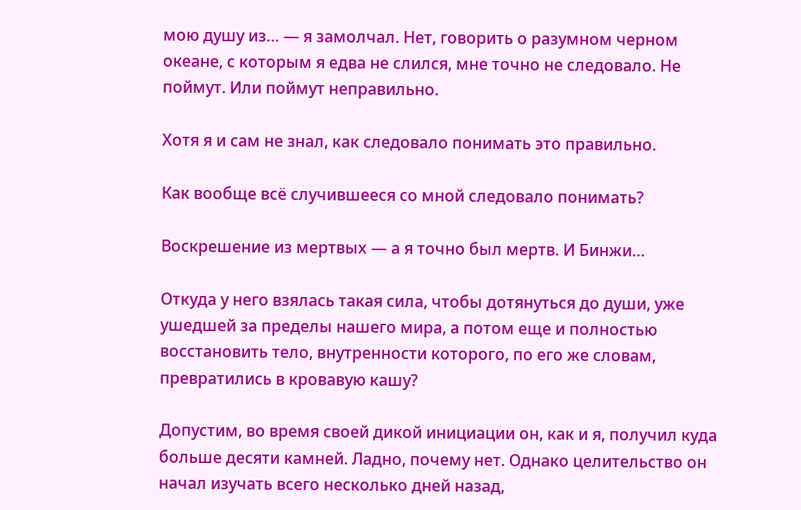мою душу из… — я замолчал. Нет, говорить о разумном черном океане, с которым я едва не слился, мне точно не следовало. Не поймут. Или поймут неправильно.

Хотя я и сам не знал, как следовало понимать это правильно.

Как вообще всё случившееся со мной следовало понимать?

Воскрешение из мертвых — а я точно был мертв. И Бинжи…

Откуда у него взялась такая сила, чтобы дотянуться до души, уже ушедшей за пределы нашего мира, а потом еще и полностью восстановить тело, внутренности которого, по его же словам, превратились в кровавую кашу?

Допустим, во время своей дикой инициации он, как и я, получил куда больше десяти камней. Ладно, почему нет. Однако целительство он начал изучать всего несколько дней назад,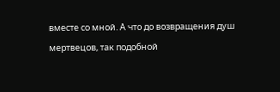вместе со мной. А что до возвращения душ мертвецов, так подобной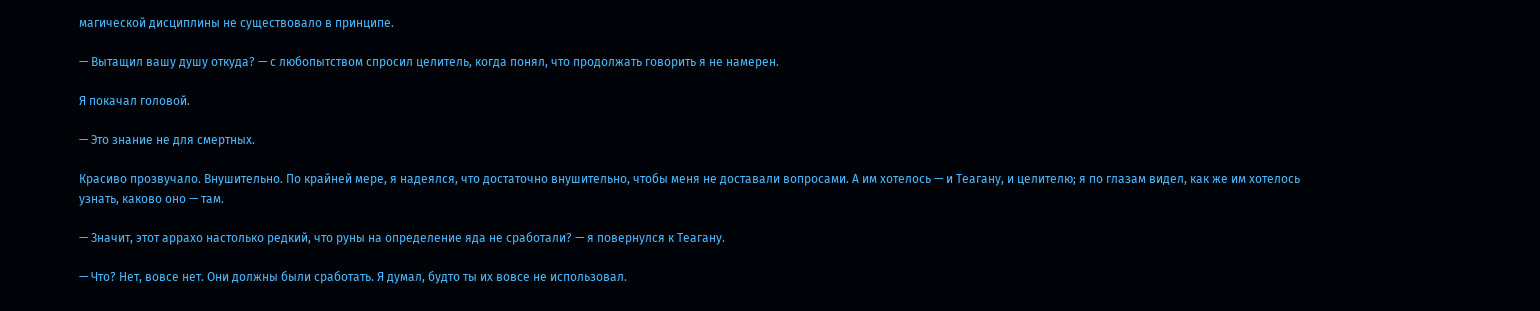магической дисциплины не существовало в принципе.

— Вытащил вашу душу откуда? — с любопытством спросил целитель, когда понял, что продолжать говорить я не намерен.

Я покачал головой.

— Это знание не для смертных.

Красиво прозвучало. Внушительно. По крайней мере, я надеялся, что достаточно внушительно, чтобы меня не доставали вопросами. А им хотелось — и Теагану, и целителю; я по глазам видел, как же им хотелось узнать, каково оно — там.

— Значит, этот аррахо настолько редкий, что руны на определение яда не сработали? — я повернулся к Теагану.

— Что? Нет, вовсе нет. Они должны были сработать. Я думал, будто ты их вовсе не использовал.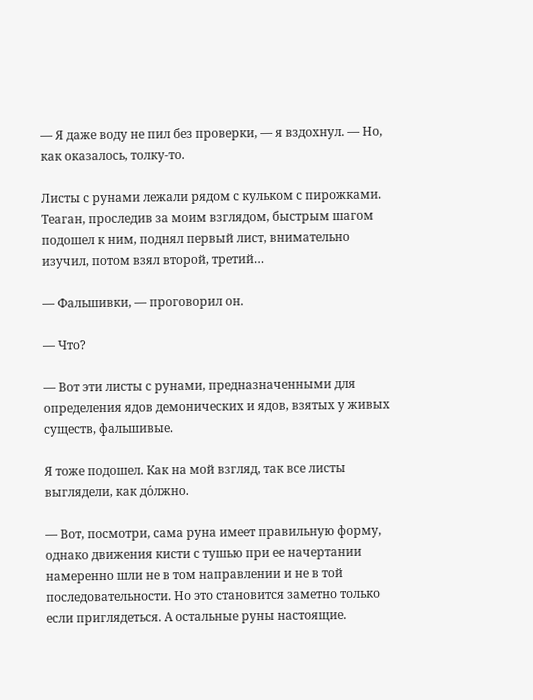— Я даже воду не пил без проверки, — я вздохнул. — Но, как оказалось, толку-то.

Листы с рунами лежали рядом с кульком с пирожками. Теаган, проследив за моим взглядом, быстрым шагом подошел к ним, поднял первый лист, внимательно изучил, потом взял второй, третий…

— Фальшивки, — проговорил он.

— Что?

— Вот эти листы с рунами, предназначенными для определения ядов демонических и ядов, взятых у живых существ, фальшивые.

Я тоже подошел. Как на мой взгляд, так все листы выглядели, как до́лжно.

— Вот, посмотри, сама руна имеет правильную форму, однако движения кисти с тушью при ее начертании намеренно шли не в том направлении и не в той последовательности. Но это становится заметно только если приглядеться. А остальные руны настоящие.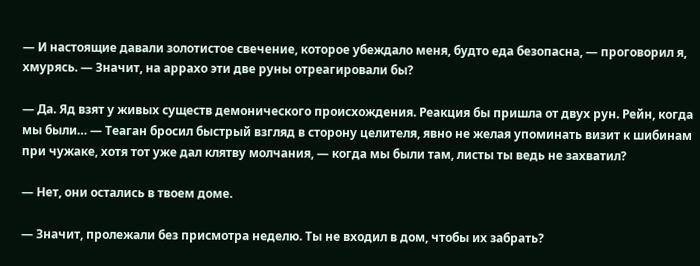— И настоящие давали золотистое свечение, которое убеждало меня, будто еда безопасна, — проговорил я, хмурясь. — Значит, на аррахо эти две руны отреагировали бы?

— Да. Яд взят у живых существ демонического происхождения. Реакция бы пришла от двух рун. Рейн, когда мы были… — Теаган бросил быстрый взгляд в сторону целителя, явно не желая упоминать визит к шибинам при чужаке, хотя тот уже дал клятву молчания, — когда мы были там, листы ты ведь не захватил?

— Нет, они остались в твоем доме.

— Значит, пролежали без присмотра неделю. Ты не входил в дом, чтобы их забрать?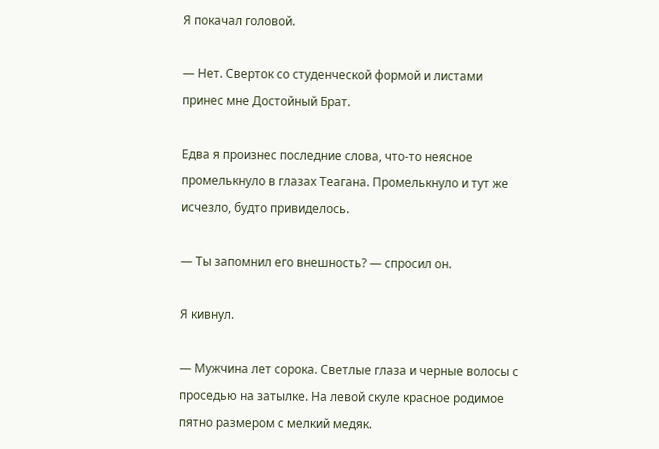Я покачал головой.

— Нет. Сверток со студенческой формой и листами принес мне Достойный Брат.

Едва я произнес последние слова, что-то неясное промелькнуло в глазах Теагана. Промелькнуло и тут же исчезло, будто привиделось.

— Ты запомнил его внешность? — спросил он.

Я кивнул.

— Мужчина лет сорока. Светлые глаза и черные волосы с проседью на затылке. На левой скуле красное родимое пятно размером с мелкий медяк.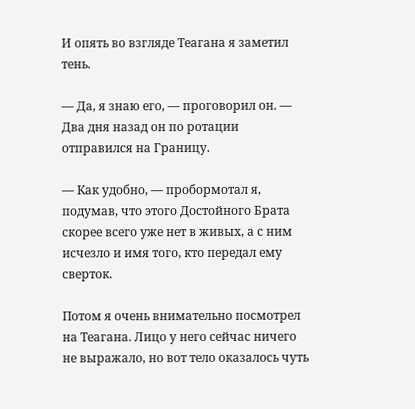И опять во взгляде Теагана я заметил тень.

— Да, я знаю его, — проговорил он. — Два дня назад он по ротации отправился на Границу.

— Как удобно, — пробормотал я, подумав, что этого Достойного Брата скорее всего уже нет в живых, а с ним исчезло и имя того, кто передал ему сверток.

Потом я очень внимательно посмотрел на Теагана. Лицо у него сейчас ничего не выражало, но вот тело оказалось чуть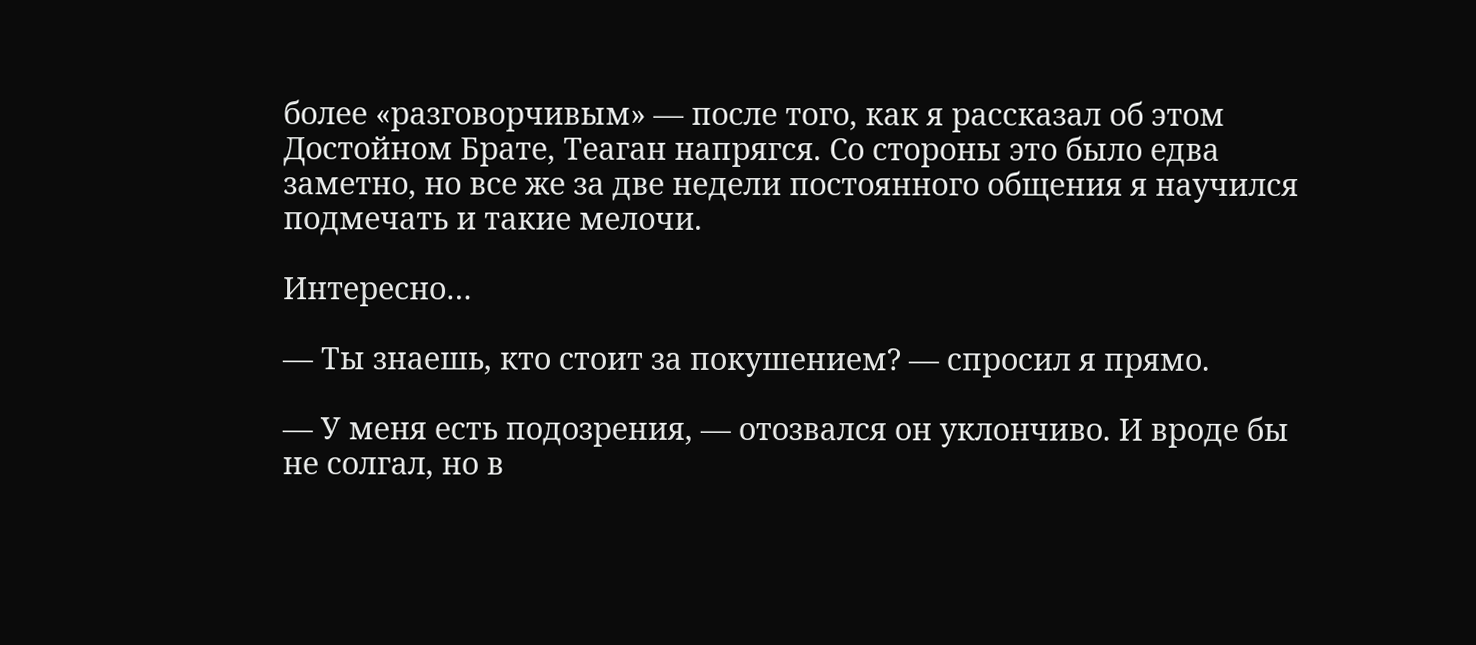более «разговорчивым» — после того, как я рассказал об этом Достойном Брате, Теаган напрягся. Со стороны это было едва заметно, но все же за две недели постоянного общения я научился подмечать и такие мелочи.

Интересно…

— Ты знаешь, кто стоит за покушением? — спросил я прямо.

— У меня есть подозрения, — отозвался он уклончиво. И вроде бы не солгал, но в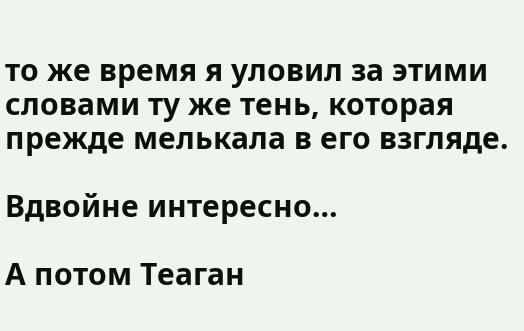то же время я уловил за этими словами ту же тень, которая прежде мелькала в его взгляде.

Вдвойне интересно…

А потом Теаган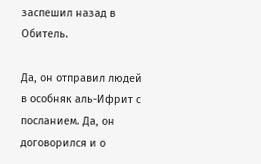заспешил назад в Обитель.

Да, он отправил людей в особняк аль-Ифрит с посланием. Да, он договорился и о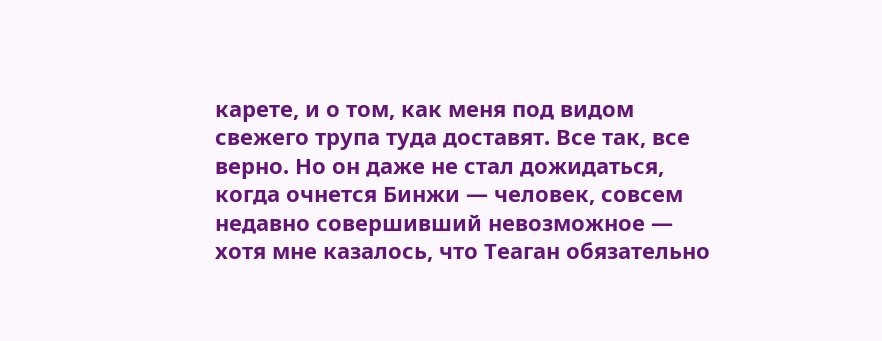карете, и о том, как меня под видом свежего трупа туда доставят. Все так, все верно. Но он даже не стал дожидаться, когда очнется Бинжи — человек, совсем недавно совершивший невозможное — хотя мне казалось, что Теаган обязательно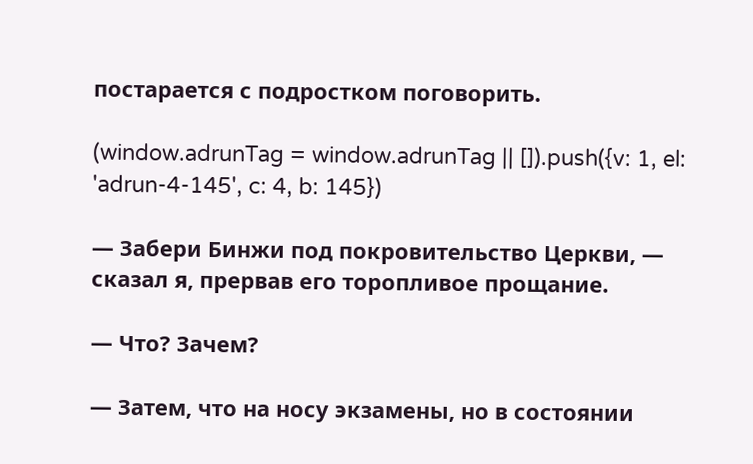постарается с подростком поговорить.

(window.adrunTag = window.adrunTag || []).push({v: 1, el: 'adrun-4-145', c: 4, b: 145})

— Забери Бинжи под покровительство Церкви, — сказал я, прервав его торопливое прощание.

— Что? Зачем?

— Затем, что на носу экзамены, но в состоянии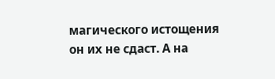магического истощения он их не сдаст. А на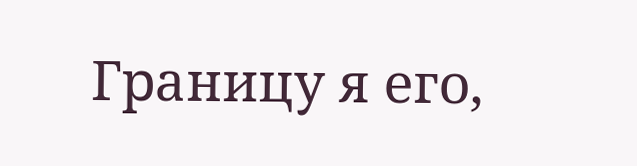Границу я его,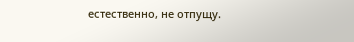естественно, не отпущу.